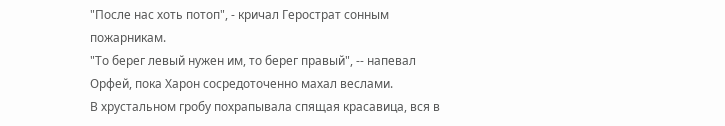"После нас хоть потоп", - кричал Герострат сонным пожарникам.
"То берег левый нужен им, то берег правый", -- напевал Орфей, пока Харон сосредоточенно махал веслами.
В хрустальном гробу похрапывала спящая красавица, вся в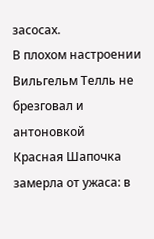засосах.
В плохом настроении Вильгельм Телль не брезговал и антоновкой
Красная Шапочка замерла от ужаса: в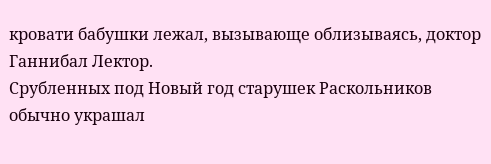кровати бабушки лежал, вызывающе облизываясь, доктор Ганнибал Лектор.
Срубленных под Новый год старушек Раскольников обычно украшал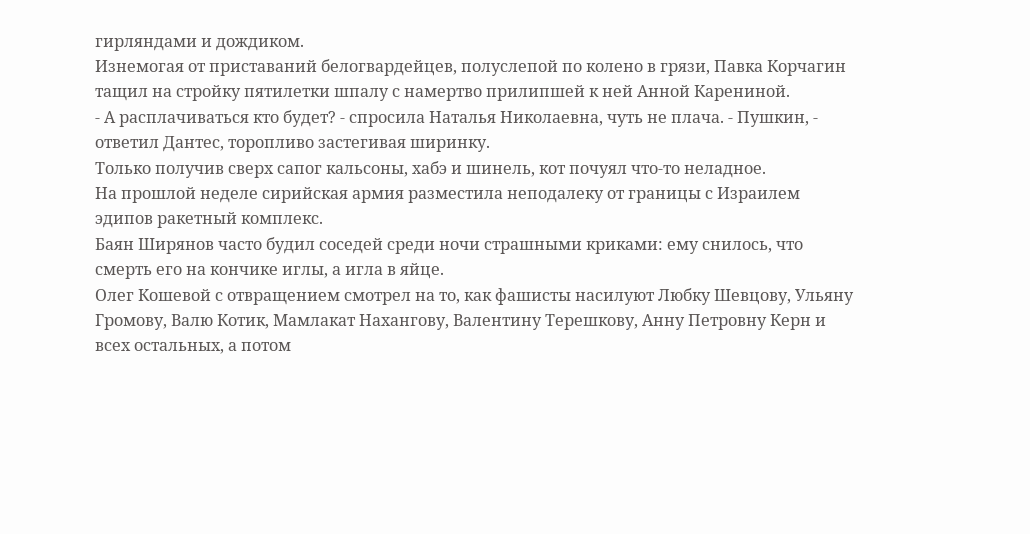гирляндами и дождиком.
Изнемогая от приставаний белогвардейцев, полуслепой по колено в грязи, Павка Корчагин тащил на стройку пятилетки шпалу с намертво прилипшей к ней Анной Карениной.
- А расплачиваться кто будет? - спросила Наталья Николаевна, чуть не плача. - Пушкин, - ответил Дантес, торопливо застегивая ширинку.
Только получив сверх сапог кальсоны, хабэ и шинель, кот почуял что-то неладное.
На прошлой неделе сирийская армия разместила неподалеку от границы с Израилем эдипов ракетный комплекс.
Баян Ширянов часто будил соседей среди ночи страшными криками: ему снилось, что смерть его на кончике иглы, а игла в яйце.
Олег Кошевой с отвращением смотрел на то, как фашисты насилуют Любку Шевцову, Ульяну Громову, Валю Котик, Мамлакат Нахангову, Валентину Терешкову, Анну Петровну Керн и всех остальных, а потом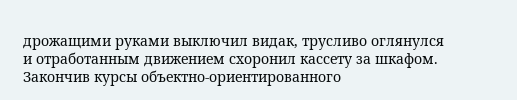дрожащими руками выключил видак, трусливо оглянулся и отработанным движением схоронил кассету за шкафом.
Закончив курсы объектно-ориентированного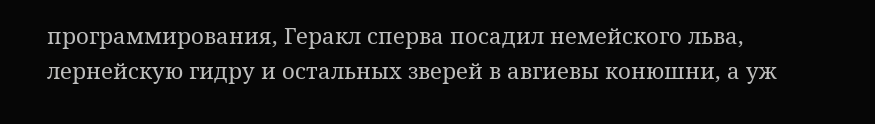программирования, Геракл сперва посадил немейского льва, лернейскую гидру и остальных зверей в авгиевы конюшни, а уж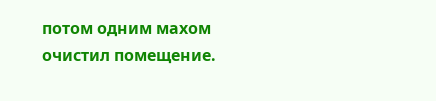потом одним махом очистил помещение.